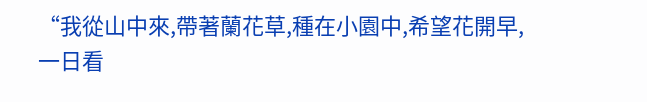“我從山中來,帶著蘭花草,種在小園中,希望花開早,一日看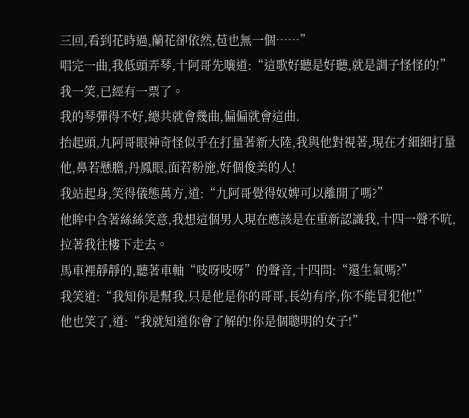三回,看到花時過,蘭花卻依然,苞也無一個……”
唱完一曲,我低頭弄琴,十阿哥先嚷道:“這歌好聽是好聽,就是調子怪怪的!”我一笑,已經有一票了。
我的琴彈得不好,總共就會幾曲,偏偏就會這曲.
抬起頭,九阿哥眼神奇怪似乎在打量著新大陸,我與他對視著,現在才細細打量他,鼻若懸膽,丹鳳眼,面若粉施,好個俊美的人!
我站起身,笑得儀態萬方,道:“九阿哥覺得奴婢可以離開了嗎?”
他眸中含著絲絲笑意,我想這個男人現在應該是在重新認識我,十四一聲不吭,拉著我往樓下走去。
馬車裡靜靜的,聽著車軸“吱呀吱呀”的聲音,十四問:“還生氣嗎?”
我笑道:“我知你是幫我,只是他是你的哥哥,長幼有序,你不能冒犯他!”
他也笑了,道:“我就知道你會了解的!你是個聰明的女子!”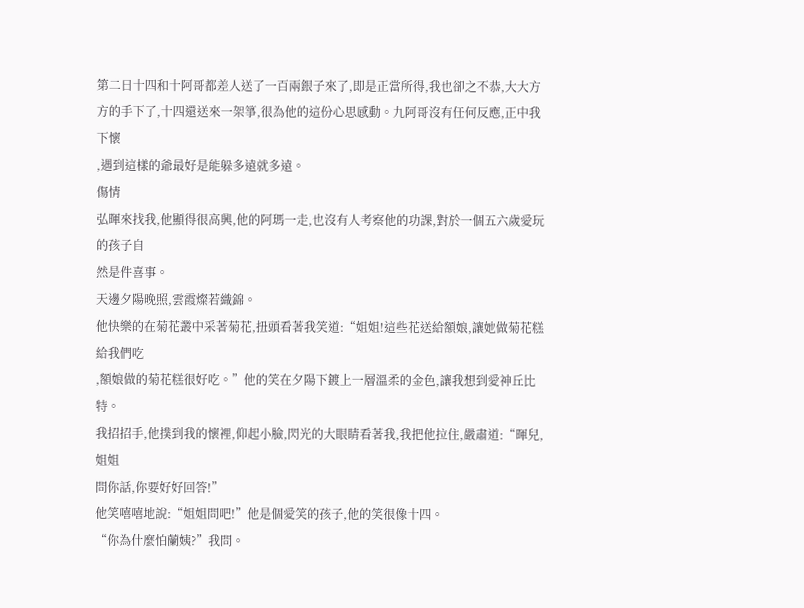第二日十四和十阿哥都差人送了一百兩銀子來了,即是正當所得,我也卻之不恭,大大方方的手下了,十四還送來一架箏,很為他的這份心思感動。九阿哥沒有任何反應,正中我下懷
,遇到這樣的爺最好是能躲多遠就多遠。
傷情
弘暉來找我,他顯得很高興,他的阿瑪一走,也沒有人考察他的功課,對於一個五六歲愛玩的孩子自
然是件喜事。
天邊夕陽晚照,雲霞燦若織錦。
他快樂的在菊花叢中采著菊花,扭頭看著我笑道:“姐姐!這些花送給額娘,讓她做菊花糕給我們吃
,額娘做的菊花糕很好吃。”他的笑在夕陽下鍍上一層溫柔的金色,讓我想到愛神丘比特。
我招招手,他撲到我的懷裡,仰起小臉,閃光的大眼睛看著我,我把他拉住,嚴肅道:“暉兒,姐姐
問你話,你要好好回答!”
他笑嘻嘻地說:“姐姐問吧!”他是個愛笑的孩子,他的笑很像十四。
“你為什麼怕蘭姨?”我問。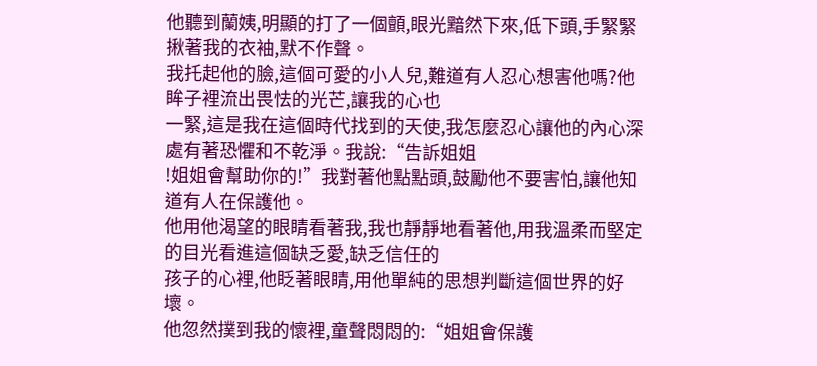他聽到蘭姨,明顯的打了一個顫,眼光黯然下來,低下頭,手緊緊揪著我的衣袖,默不作聲。
我托起他的臉,這個可愛的小人兒,難道有人忍心想害他嗎?他眸子裡流出畏怯的光芒,讓我的心也
一緊,這是我在這個時代找到的天使,我怎麼忍心讓他的內心深處有著恐懼和不乾淨。我說:“告訴姐姐
!姐姐會幫助你的!”我對著他點點頭,鼓勵他不要害怕,讓他知道有人在保護他。
他用他渴望的眼睛看著我,我也靜靜地看著他,用我溫柔而堅定的目光看進這個缺乏愛,缺乏信任的
孩子的心裡,他眨著眼睛,用他單純的思想判斷這個世界的好壞。
他忽然撲到我的懷裡,童聲悶悶的:“姐姐會保護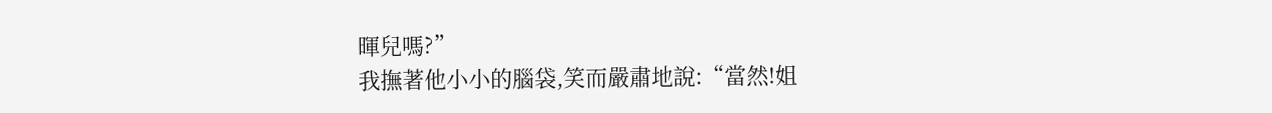暉兒嗎?”
我撫著他小小的腦袋,笑而嚴肅地說:“當然!姐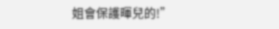姐會保護暉兒的!”